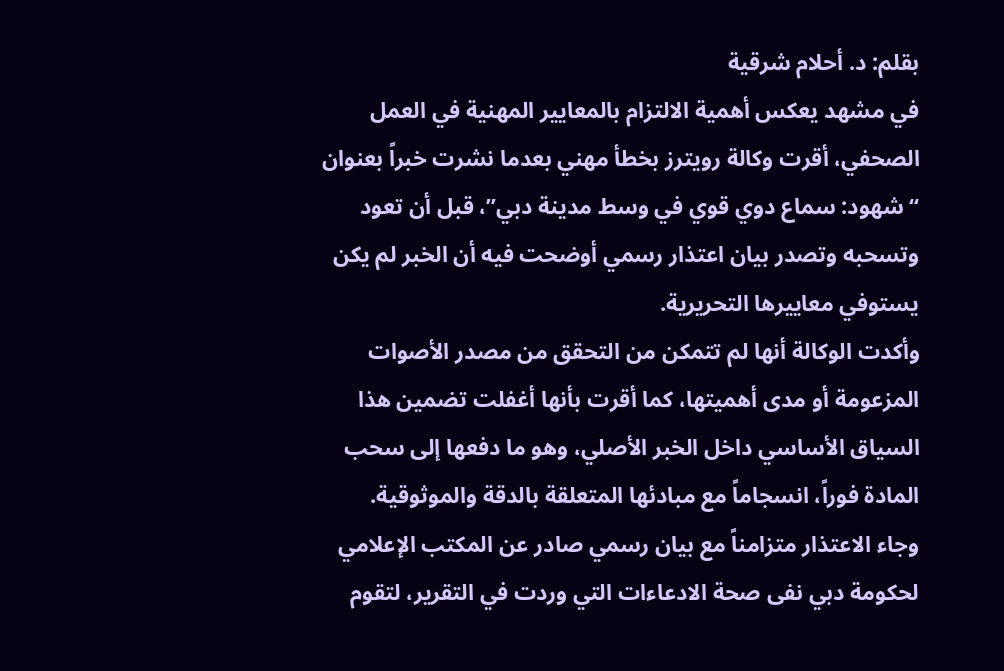بقلم: د. أحلام شرقية
في مشهد يعكس أهمية الالتزام بالمعايير المهنية في العمل الصحفي، أقرت وكالة رويترز بخطأ مهني بعدما نشرت خبراً بعنوان “شهود: سماع دوي قوي في وسط مدينة دبي”، قبل أن تعود وتسحبه وتصدر بيان اعتذار رسمي أوضحت فيه أن الخبر لم يكن يستوفي معاييرها التحريرية.
وأكدت الوكالة أنها لم تتمكن من التحقق من مصدر الأصوات المزعومة أو مدى أهميتها، كما أقرت بأنها أغفلت تضمين هذا السياق الأساسي داخل الخبر الأصلي، وهو ما دفعها إلى سحب المادة فوراً، انسجاماً مع مبادئها المتعلقة بالدقة والموثوقية.
وجاء الاعتذار متزامناً مع بيان رسمي صادر عن المكتب الإعلامي لحكومة دبي نفى صحة الادعاءات التي وردت في التقرير، لتقوم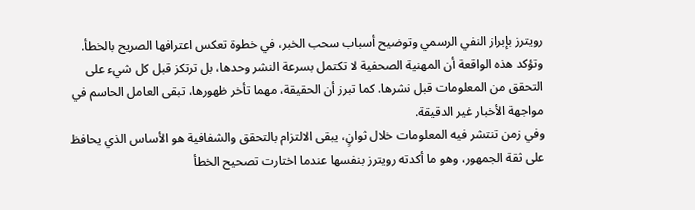رويترز بإبراز النفي الرسمي وتوضيح أسباب سحب الخبر، في خطوة تعكس اعترافها الصريح بالخطأ.
وتؤكد هذه الواقعة أن المهنية الصحفية لا تكتمل بسرعة النشر وحدها، بل ترتكز قبل كل شيء على التحقق من المعلومات قبل نشرها. كما تبرز أن الحقيقة، مهما تأخر ظهورها، تبقى العامل الحاسم في مواجهة الأخبار غير الدقيقة.
وفي زمن تنتشر فيه المعلومات خلال ثوانٍ، يبقى الالتزام بالتحقق والشفافية هو الأساس الذي يحافظ على ثقة الجمهور، وهو ما أكدته رويترز بنفسها عندما اختارت تصحيح الخطأ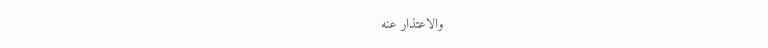والاعتذار عنه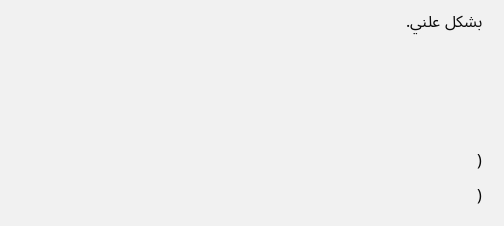بشكل علني.



(
(